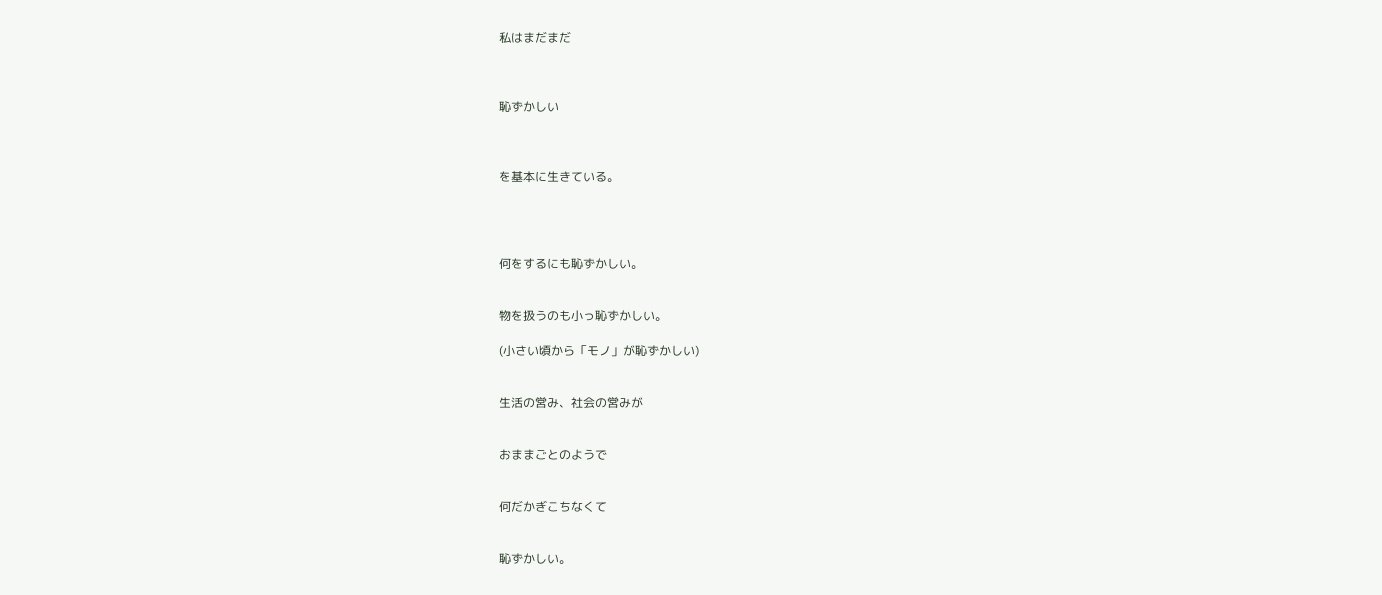私はまだまだ



恥ずかしい



を基本に生きている。




何をするにも恥ずかしい。


物を扱うのも小っ恥ずかしい。

(小さい頃から「モノ」が恥ずかしい)


生活の営み、社会の営みが


おままごとのようで


何だかぎこちなくて


恥ずかしい。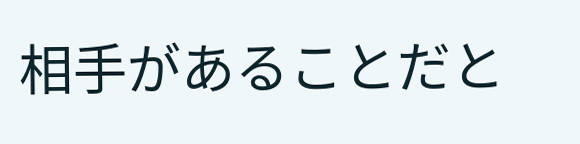相手があることだと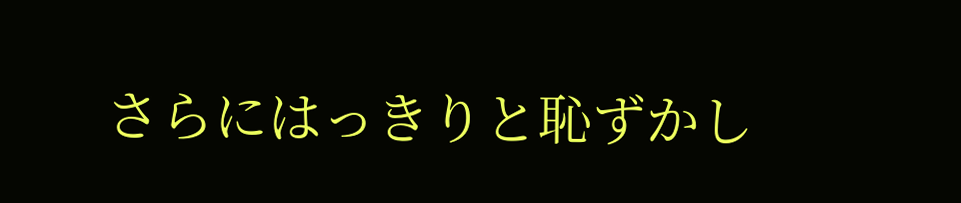さらにはっきりと恥ずかし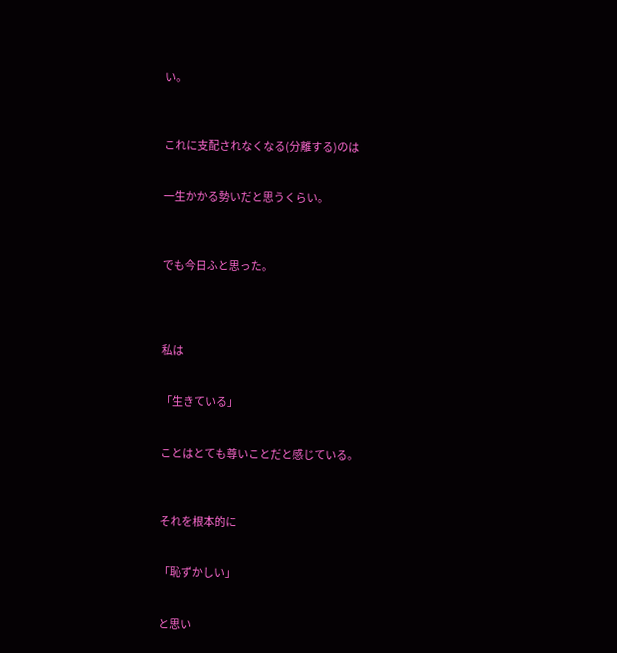い。



これに支配されなくなる(分離する)のは


一生かかる勢いだと思うくらい。



でも今日ふと思った。




私は


「生きている」


ことはとても尊いことだと感じている。



それを根本的に


「恥ずかしい」


と思い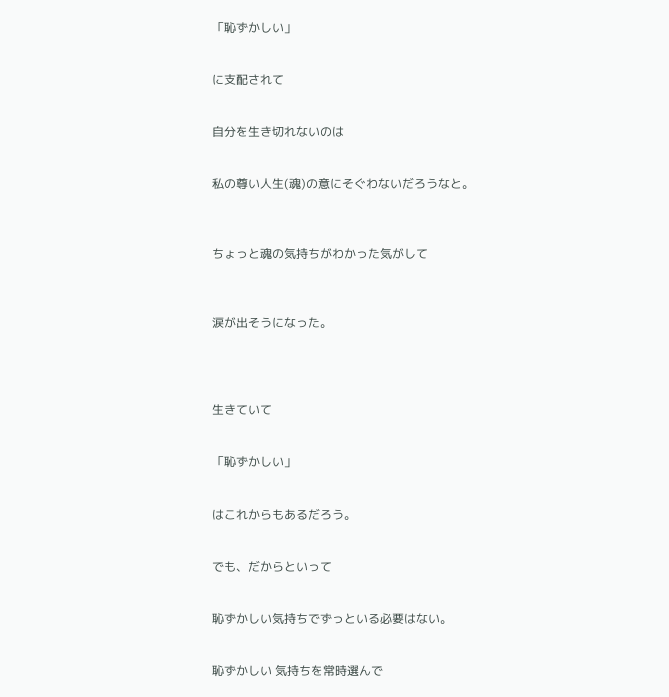「恥ずかしい」


に支配されて


自分を生き切れないのは


私の尊い人生(魂)の意にそぐわないだろうなと。



ちょっと魂の気持ちがわかった気がして



涙が出そうになった。




生きていて


「恥ずかしい」


はこれからもあるだろう。


でも、だからといって


恥ずかしい気持ちでずっといる必要はない。


恥ずかしい 気持ちを常時選んで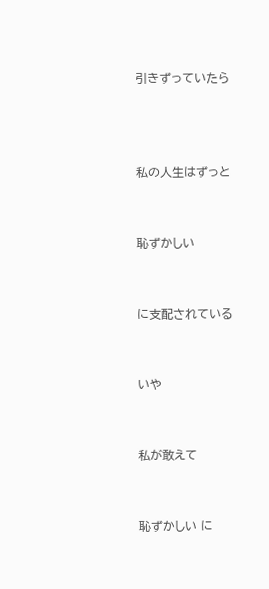引きずっていたら



私の人生はずっと


恥ずかしい


に支配されている


いや


私が敢えて


恥ずかしい に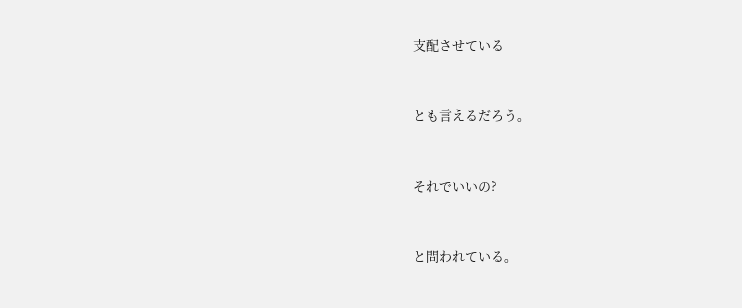支配させている


とも言えるだろう。


それでいいの?


と問われている。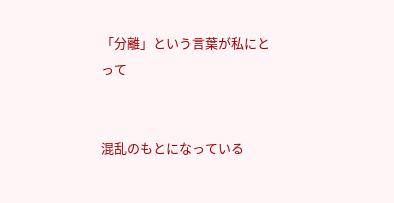「分離」という言葉が私にとって


混乱のもとになっている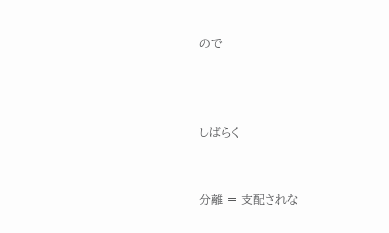ので



しばらく


分離 = 支配されな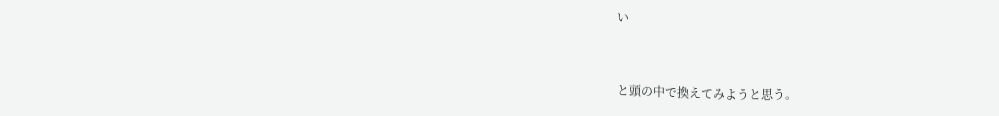い


と頭の中で換えてみようと思う。